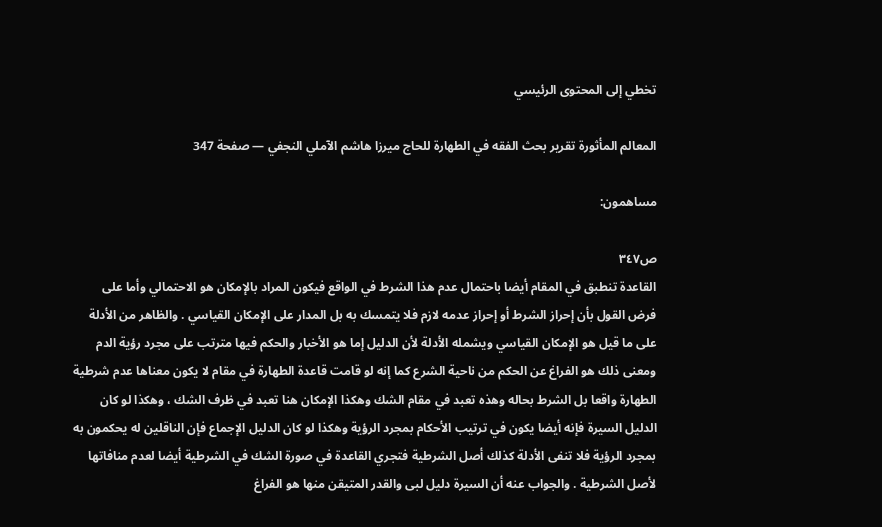تخطي إلى المحتوى الرئيسي

المعالم المأثورة تقرير بحث الفقه في الطهارة للحاج ميرزا هاشم الآملي النجفي — صفحة 347

مساهمون:

ص٣٤٧
القاعدة تنطبق في المقام أيضا باحتمال عدم هذا الشرط في الواقع فيكون المراد بالإمكان هو الاحتمالي وأما على فرض القول بأن إحراز الشرط أو إحراز عدمه لازم فلا يتمسك به بل المدار على الإمكان القياسي . والظاهر من الأدلة على ما قيل هو الإمكان القياسي ويشمله الأدلة لأن الدليل إما هو الأخبار والحكم فيها مترتب على مجرد رؤية الدم ومعنى ذلك هو الفراغ عن الحكم من ناحية الشرع كما إنه لو قامت قاعدة الطهارة في مقام لا يكون معناها عدم شرطية الطهارة واقعا بل الشرط بحاله وهذه تعبد في مقام الشك وهكذا الإمكان هنا تعبد في ظرف الشك ، وهكذا لو كان الدليل السيرة فإنه أيضا يكون في ترتيب الأحكام بمجرد الرؤية وهكذا لو كان الدليل الإجماع فإن الناقلين له يحكمون به بمجرد الرؤية فلا تنفى الأدلة كذلك أصل الشرطية فتجري القاعدة في صورة الشك في الشرطية أيضا لعدم منافاتها لأصل الشرطية . والجواب عنه أن السيرة دليل لبى والقدر المتيقن منها هو الفراغ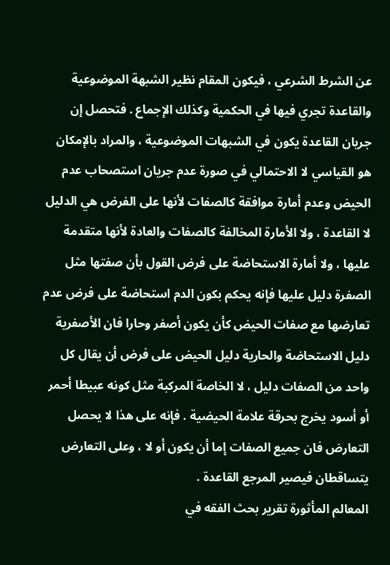عن الشرط الشرعي ، فيكون المقام نظير الشبهة الموضوعية والقاعدة تجري فيها في الحكمية وكذلك الإجماع . فتحصل إن جريان القاعدة يكون في الشبهات الموضوعية ، والمراد بالإمكان هو القياسي لا الاحتمالي في صورة عدم جريان استصحاب عدم الحيض وعدم أمارة موافقة كالصفات لأنها على الفرض هي الدليل لا القاعدة ، ولا الأمارة المخالفة كالصفات والعادة لأنها متقدمة عليها ، ولا أمارة الاستحاضة على فرض القول بأن صفتها مثل الصفرة دليل عليها فإنه يحكم بكون الدم استحاضة على فرض عدم تعارضها مع صفات الحيض كأن يكون أصفر وحارا فان الأصفرية دليل الاستحاضة والحارية دليل الحيض على فرض أن يقال كل واحد من الصفات دليل ، لا الخاصة المركبة مثل كونه عبيطا أحمر أو أسود يخرج بحرقة علامة الحيضية . فإنه على هذا لا يحصل التعارض فان جميع الصفات إما أن يكون أو لا ، وعلى التعارض يتساقطان فيصير المرجع القاعدة .
المعالم المأثورة تقرير بحث الفقه في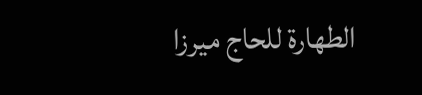الطهارة للحاج ميرزا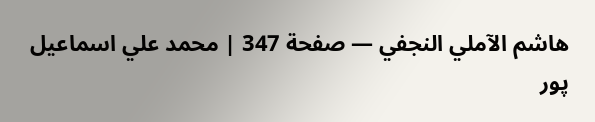هاشم الآملي النجفي — صفحة 347 | محمد علي اسماعيل پور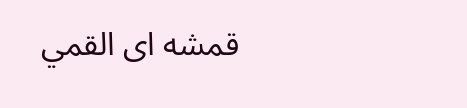قمشه اى القمي